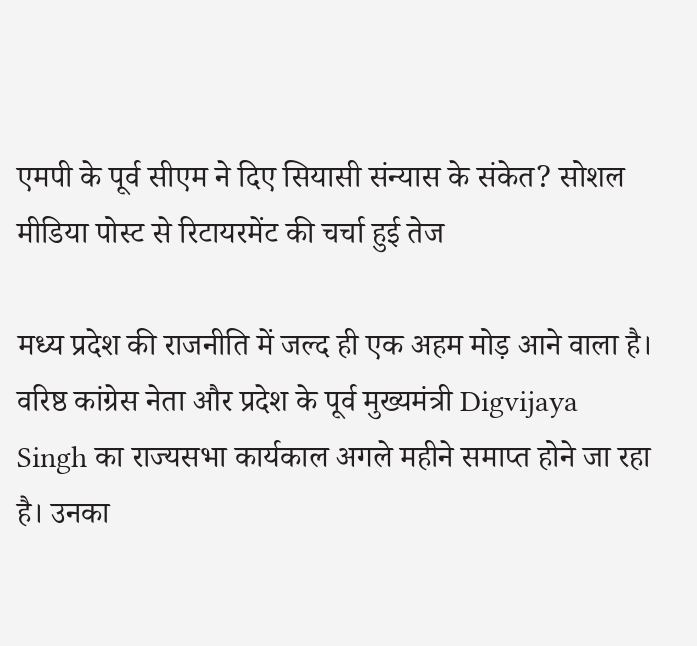एमपी के पूर्व सीएम ने दिए सियासी संन्यास के संकेत? सोशल मीडिया पोस्ट से रिटायरमेंट की चर्चा हुई तेज

मध्य प्रदेश की राजनीति में जल्द ही एक अहम मोड़ आने वाला है। वरिष्ठ कांग्रेस नेता और प्रदेश के पूर्व मुख्यमंत्री Digvijaya Singh का राज्यसभा कार्यकाल अगले महीने समाप्त होने जा रहा है। उनका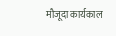मौजूदा कार्यकाल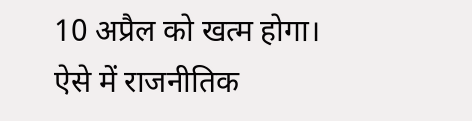10 अप्रैल को खत्म होगा। ऐसे में राजनीतिक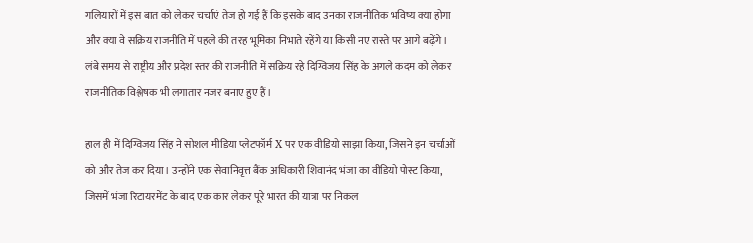गलियारों में इस बात को लेकर चर्चाएं तेज हो गई हैं कि इसके बाद उनका राजनीतिक भविष्य क्या होगा और क्या वे सक्रिय राजनीति में पहले की तरह भूमिका निभाते रहेंगे या किसी नए रास्ते पर आगे बढ़ेंगे। लंबे समय से राष्ट्रीय और प्रदेश स्तर की राजनीति में सक्रिय रहे दिग्विजय सिंह के अगले कदम को लेकर राजनीतिक विश्लेषक भी लगातार नजर बनाए हुए हैं।

हाल ही में दिग्विजय सिंह ने सोशल मीडिया प्लेटफॉर्म X पर एक वीडियो साझा किया, जिसने इन चर्चाओं को और तेज कर दिया। उन्होंने एक सेवानिवृत्त बैंक अधिकारी शिवानंद भंजा का वीडियो पोस्ट किया, जिसमें भंजा रिटायरमेंट के बाद एक कार लेकर पूरे भारत की यात्रा पर निकल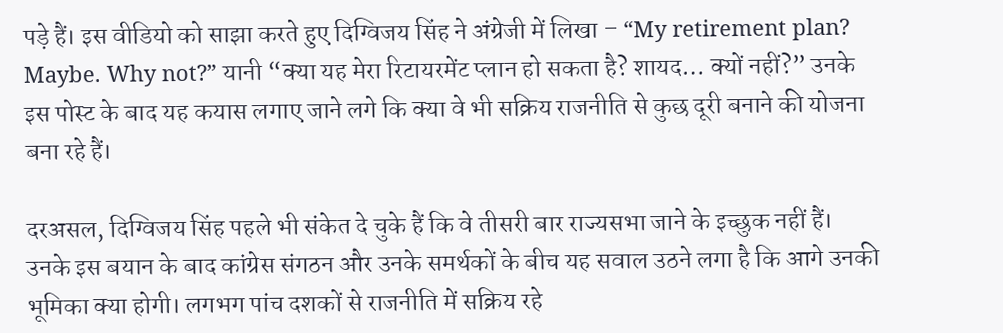पड़े हैं। इस वीडियो को साझा करते हुए दिग्विजय सिंह ने अंग्रेजी में लिखा – “My retirement plan? Maybe. Why not?” यानी “क्या यह मेरा रिटायरमेंट प्लान हो सकता है? शायद… क्यों नहीं?” उनके इस पोस्ट के बाद यह कयास लगाए जाने लगे कि क्या वे भी सक्रिय राजनीति से कुछ दूरी बनाने की योजना बना रहे हैं।

दरअसल, दिग्विजय सिंह पहले भी संकेत दे चुके हैं कि वे तीसरी बार राज्यसभा जाने के इच्छुक नहीं हैं। उनके इस बयान के बाद कांग्रेस संगठन और उनके समर्थकों के बीच यह सवाल उठने लगा है कि आगे उनकी भूमिका क्या होगी। लगभग पांच दशकों से राजनीति में सक्रिय रहे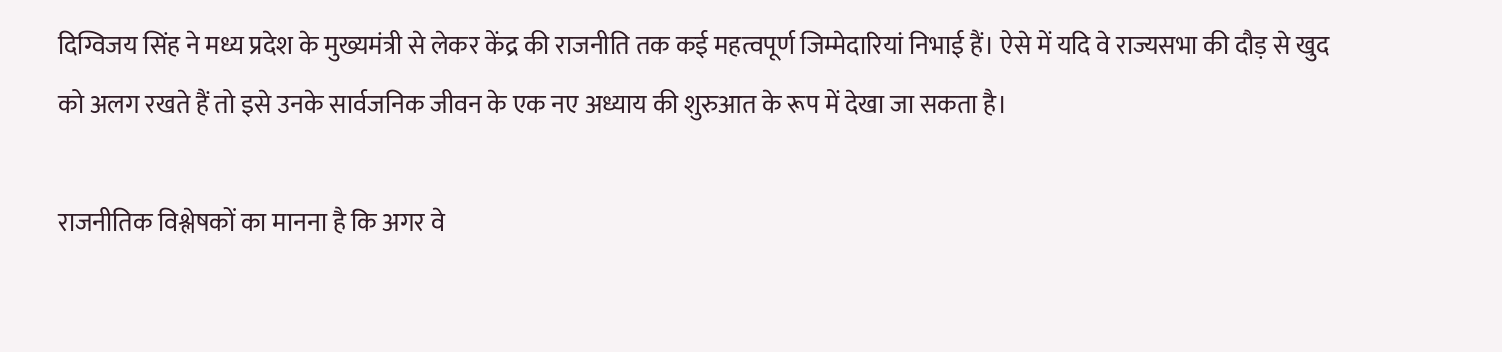दिग्विजय सिंह ने मध्य प्रदेश के मुख्यमंत्री से लेकर केंद्र की राजनीति तक कई महत्वपूर्ण जिम्मेदारियां निभाई हैं। ऐसे में यदि वे राज्यसभा की दौड़ से खुद को अलग रखते हैं तो इसे उनके सार्वजनिक जीवन के एक नए अध्याय की शुरुआत के रूप में देखा जा सकता है।

राजनीतिक विश्लेषकों का मानना है कि अगर वे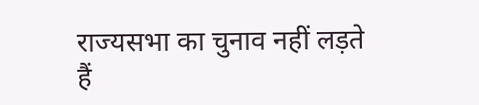राज्यसभा का चुनाव नहीं लड़ते हैं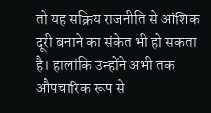तो यह सक्रिय राजनीति से आंशिक दूरी बनाने का संकेत भी हो सकता है। हालांकि उन्होंने अभी तक औपचारिक रूप से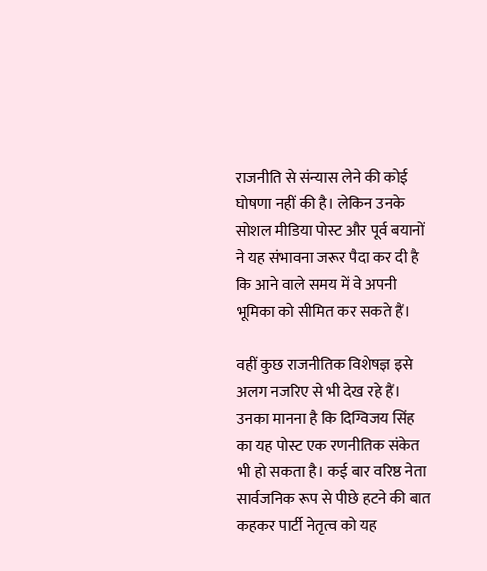राजनीति से संन्यास लेने की कोई घोषणा नहीं की है। लेकिन उनके सोशल मीडिया पोस्ट और पूर्व बयानों ने यह संभावना जरूर पैदा कर दी है कि आने वाले समय में वे अपनी भूमिका को सीमित कर सकते हैं।

वहीं कुछ राजनीतिक विशेषज्ञ इसे अलग नजरिए से भी देख रहे हैं। उनका मानना है कि दिग्विजय सिंह का यह पोस्ट एक रणनीतिक संकेत भी हो सकता है। कई बार वरिष्ठ नेता सार्वजनिक रूप से पीछे हटने की बात कहकर पार्टी नेतृत्व को यह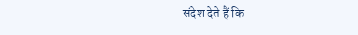संदेश देते हैं कि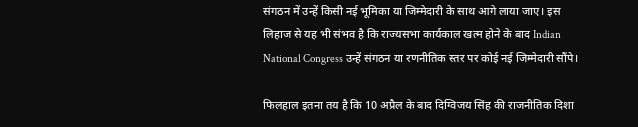संगठन में उन्हें किसी नई भूमिका या जिम्मेदारी के साथ आगे लाया जाए। इस लिहाज से यह भी संभव है कि राज्यसभा कार्यकाल खत्म होने के बाद Indian National Congress उन्हें संगठन या रणनीतिक स्तर पर कोई नई जिम्मेदारी सौंपे।

फिलहाल इतना तय है कि 10 अप्रैल के बाद दिग्विजय सिंह की राजनीतिक दिशा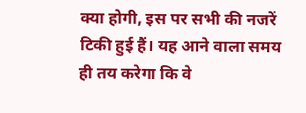क्या होगी, इस पर सभी की नजरें टिकी हुई हैं। यह आने वाला समय ही तय करेगा कि वे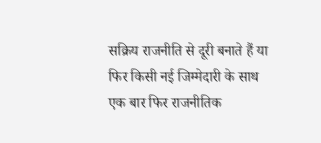सक्रिय राजनीति से दूरी बनाते हैं या फिर किसी नई जिम्मेदारी के साथ एक बार फिर राजनीतिक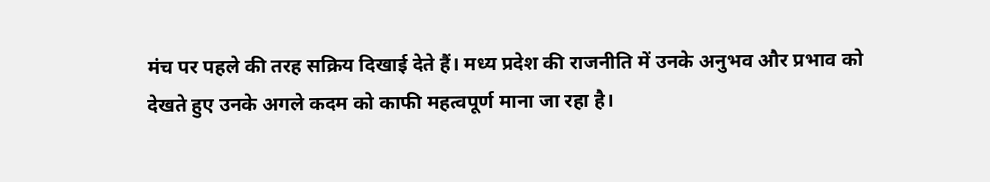मंच पर पहले की तरह सक्रिय दिखाई देते हैं। मध्य प्रदेश की राजनीति में उनके अनुभव और प्रभाव को देखते हुए उनके अगले कदम को काफी महत्वपूर्ण माना जा रहा है।